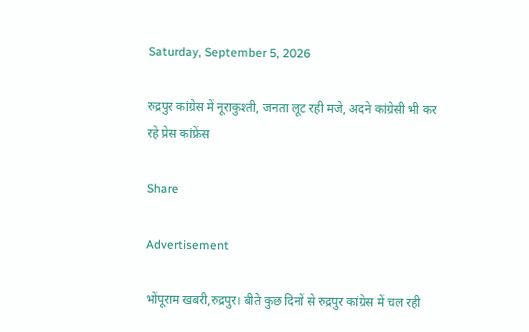Saturday, September 5, 2026

रुद्रपुर कांग्रेस में नूराकुश्ती, जनता लूट रही मजे, अदने कांग्रेसी भी कर रहे प्रेस कांफ्रेंस

Share

Advertisement

भोंपूराम खबरी,रुद्रपुर। बीते कुछ दिनों से रुद्रपुर कांग्रेस में चल रही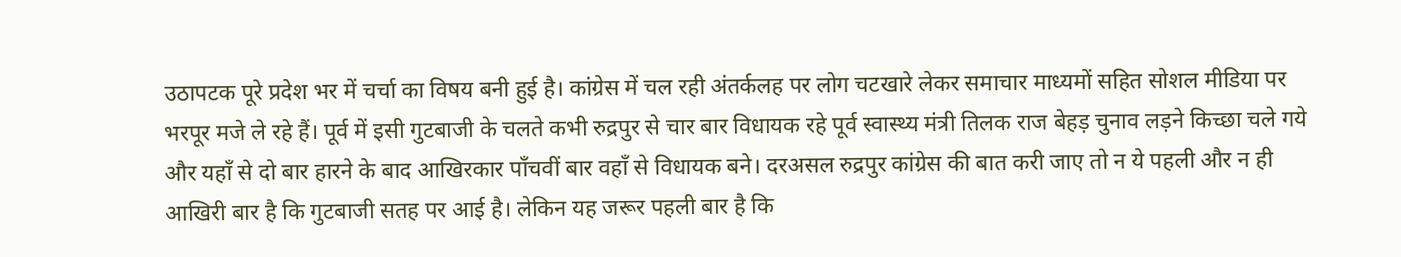उठापटक पूरे प्रदेश भर में चर्चा का विषय बनी हुई है। कांग्रेस में चल रही अंतर्कलह पर लोग चटखारे लेकर समाचार माध्यमों सहित सोशल मीडिया पर भरपूर मजे ले रहे हैं। पूर्व में इसी गुटबाजी के चलते कभी रुद्रपुर से चार बार विधायक रहे पूर्व स्वास्थ्य मंत्री तिलक राज बेहड़ चुनाव लड़ने किच्छा चले गये और यहाँ से दो बार हारने के बाद आखिरकार पाँचवीं बार वहाँ से विधायक बने। दरअसल रुद्रपुर कांग्रेस की बात करी जाए तो न ये पहली और न ही आखिरी बार है कि गुटबाजी सतह पर आई है। लेकिन यह जरूर पहली बार है कि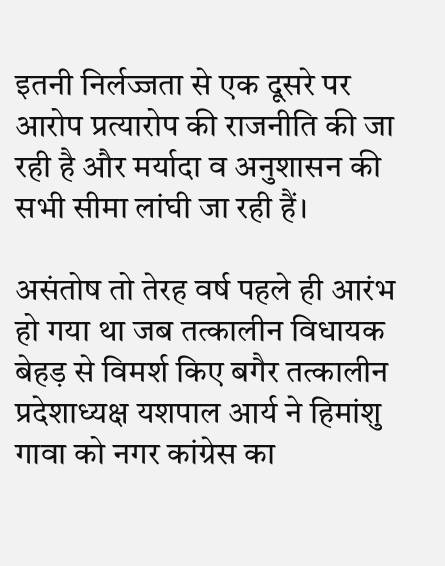इतनी निर्लज्जता से एक दूसरे पर आरोप प्रत्यारोप की राजनीति की जा रही है और मर्यादा व अनुशासन की सभी सीमा लांघी जा रही हैं।

असंतोष तो तेरह वर्ष पहले ही आरंभ हो गया था जब तत्कालीन विधायक बेहड़ से विमर्श किए बगैर तत्कालीन प्रदेशाध्यक्ष यशपाल आर्य ने हिमांशु गावा को नगर कांग्रेस का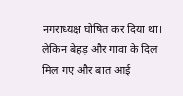नगराध्यक्ष घोषित कर दिया था। लेकिन बेहड़ और गावा के दिल मिल गए और बात आई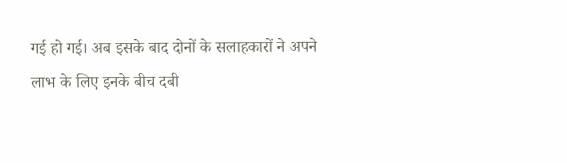गई हो गई। अब इसके बाद दोनों के सलाहकारों ने अपने लाभ के लिए इनके बीच दबी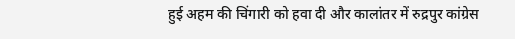हुई अहम की चिंगारी को हवा दी और कालांतर में रुद्रपुर कांग्रेस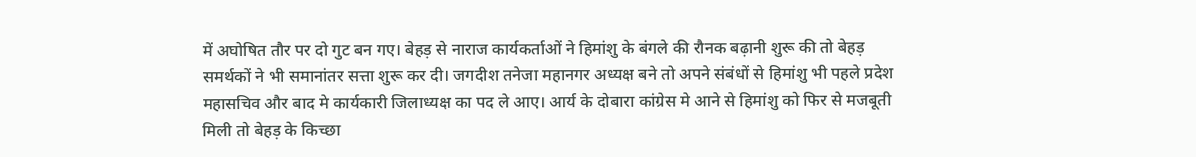में अघोषित तौर पर दो गुट बन गए। बेहड़ से नाराज कार्यकर्ताओं ने हिमांशु के बंगले की रौनक बढ़ानी शुरू की तो बेहड़ समर्थकों ने भी समानांतर सत्ता शुरू कर दी। जगदीश तनेजा महानगर अध्यक्ष बने तो अपने संबंधों से हिमांशु भी पहले प्रदेश महासचिव और बाद मे कार्यकारी जिलाध्यक्ष का पद ले आए। आर्य के दोबारा कांग्रेस मे आने से हिमांशु को फिर से मजबूती मिली तो बेहड़ के किच्छा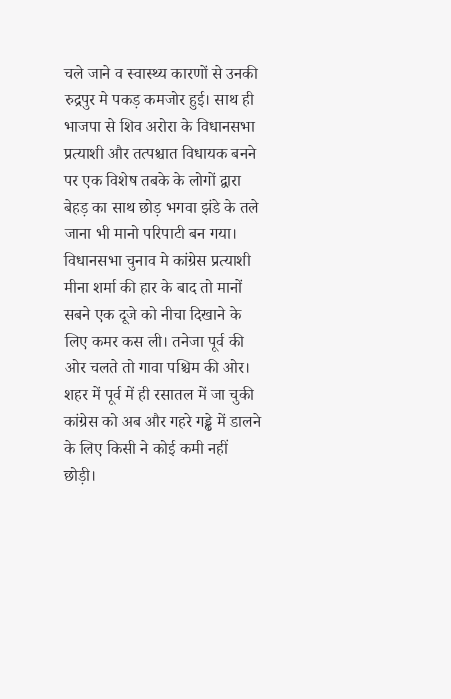चले जाने व स्वास्थ्य कारणों से उनकी रुद्रपुर मे पकड़ कमजोर हुई। साथ ही भाजपा से शिव अरोरा के विधानसभा प्रत्याशी और तत्पश्चात विधायक बनने पर एक विशेष तबके के लोगों द्वारा बेहड़ का साथ छोड़ भगवा झंडे के तले जाना भी मानो परिपाटी बन गया। विधानसभा चुनाव मे कांग्रेस प्रत्याशी मीना शर्मा की हार के बाद तो मानों सबने एक दूजे को नीचा दिखाने के लिए कमर कस ली। तनेजा पूर्व की ओर चलते तो गावा पश्चिम की ओर। शहर में पूर्व में ही रसातल में जा चुकी कांग्रेस को अब और गहरे गड्ढे में डालने के लिए किसी ने कोई कमी नहीं छोड़ी।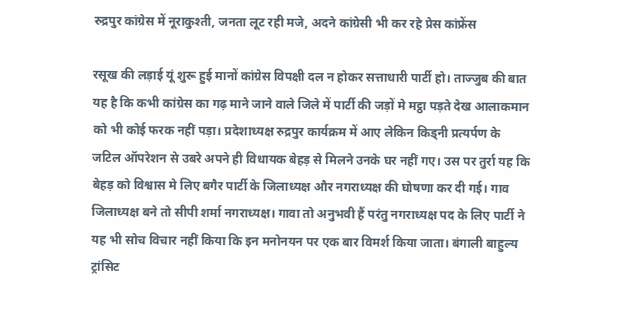रुद्रपुर कांग्रेस में नूराकुश्ती, जनता लूट रही मजे, अदने कांग्रेसी भी कर रहे प्रेस कांफ्रेंस

रसूख की लड़ाई यूं शुरू हुई मानों कांग्रेस विपक्षी दल न होकर सत्ताधारी पार्टी हो। ताज्जुब की बात यह है कि कभी कांग्रेस का गढ़ माने जाने वाले जिले में पार्टी की जड़ों मे मट्ठा पड़ते देख आलाकमान को भी कोई फरक नहीं पड़ा। प्रदेशाध्यक्ष रुद्रपुर कार्यक्रम में आए लेकिन किड्नी प्रत्यर्पण के जटिल ऑपरेशन से उबरे अपने ही विधायक बेहड़ से मिलने उनके घर नहीं गए। उस पर तुर्रा यह कि बेहड़ को विश्वास मे लिए बगैर पार्टी के जिलाध्यक्ष और नगराध्यक्ष की घोषणा कर दी गई। गाव जिलाध्यक्ष बने तो सीपी शर्मा नगराध्यक्ष। गावा तो अनुभवी हैं परंतु नगराध्यक्ष पद के लिए पार्टी ने यह भी सोच विचार नहीं किया कि इन मनोनयन पर एक बार विमर्श किया जाता। बंगाली बाहुल्य ट्रांसिट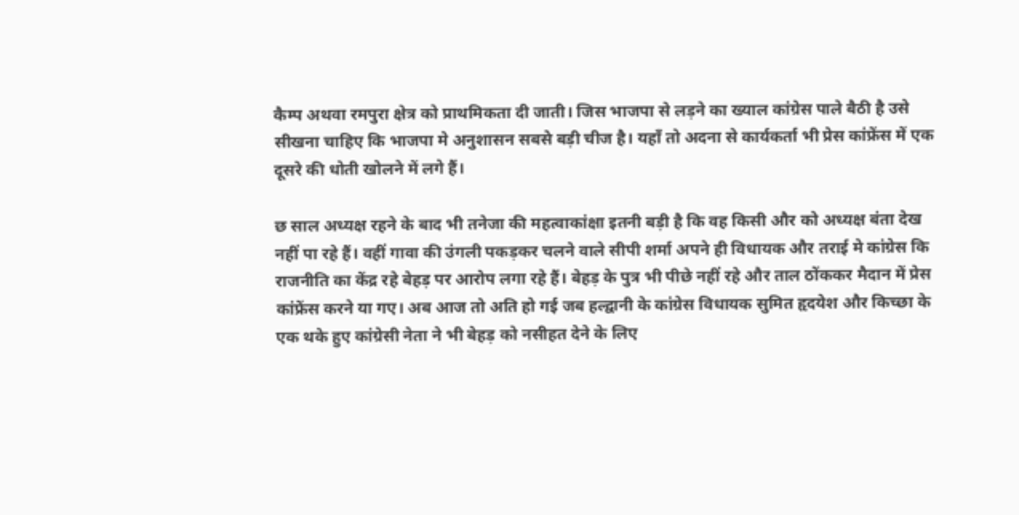कैम्प अथवा रमपुरा क्षेत्र को प्राथमिकता दी जाती। जिस भाजपा से लड़ने का ख्याल कांग्रेस पाले बैठी है उसे सीखना चाहिए कि भाजपा मे अनुशासन सबसे बड़ी चीज है। यहाँ तो अदना से कार्यकर्ता भी प्रेस कांफ्रेंस में एक दूसरे की धोती खोलने में लगे हैं।

छ साल अध्यक्ष रहने के बाद भी तनेजा की महत्वाकांक्षा इतनी बड़ी है कि वह किसी और को अध्यक्ष बंता देख नहीं पा रहे हैं। वहीं गावा की उंगली पकड़कर चलने वाले सीपी शर्मा अपने ही विधायक और तराई मे कांग्रेस कि राजनीति का केंद्र रहे बेहड़ पर आरोप लगा रहे हैं। बेहड़ के पुत्र भी पीछे नहीं रहे और ताल ठोंककर मैदान में प्रेस कांफ्रेंस करने या गए। अब आज तो अति हो गई जब हल्द्वानी के कांग्रेस विधायक सुमित हृदयेश और किच्छा के एक थके हुए कांग्रेसी नेता ने भी बेहड़ को नसीहत देने के लिए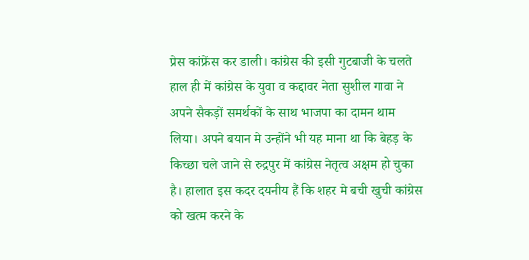प्रेस कांफ्रेंस कर डाली। कांग्रेस की इसी गुटबाजी के चलते हाल ही में कांग्रेस के युवा व कद्दावर नेता सुशील गावा ने अपने सैकड़ों समर्थकों के साथ भाजपा का दामन थाम लिया। अपने बयान मे उन्होंने भी यह माना था कि बेहड़ के किच्छा चले जाने से रुद्रपुर में कांग्रेस नेतृत्व अक्षम हो चुका है। हालात इस कदर दयनीय हैं कि शहर मे बची खुची कांग्रेस को खत्म करने के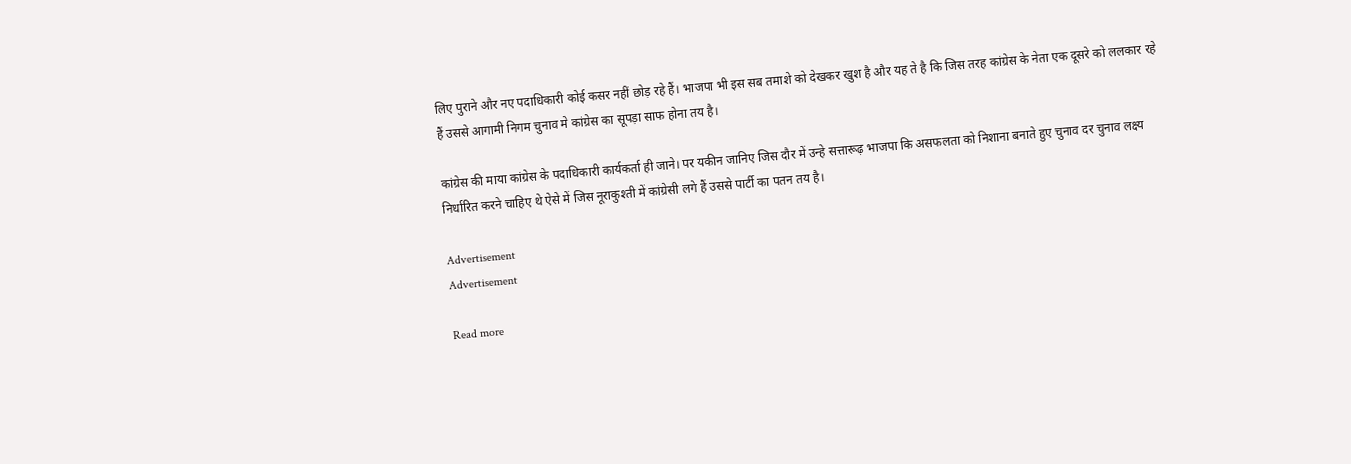लिए पुराने और नए पदाधिकारी कोई कसर नहीं छोड़ रहे हैं। भाजपा भी इस सब तमाशे को देखकर खुश है और यह ते है कि जिस तरह कांग्रेस के नेता एक दूसरे को ललकार रहे हैं उससे आगामी निगम चुनाव मे कांग्रेस का सूपड़ा साफ होना तय है।

कांग्रेस की माया कांग्रेस के पदाधिकारी कार्यकर्ता ही जाने। पर यकीन जानिए जिस दौर में उन्हे सत्तारूढ़ भाजपा कि असफलता को निशाना बनाते हुए चुनाव दर चुनाव लक्ष्य निर्धारित करने चाहिए थे ऐसे में जिस नूराकुश्ती में कांग्रेसी लगे हैं उससे पार्टी का पतन तय है।

Advertisement
Advertisement

Read more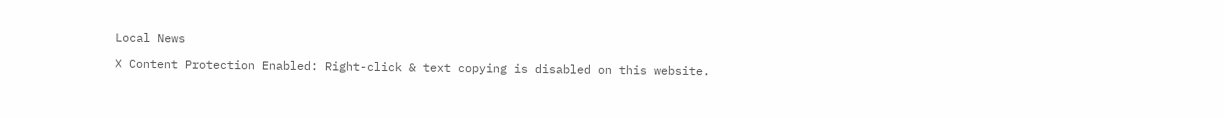Local News

❌ Content Protection Enabled: Right-click & text copying is disabled on this website.